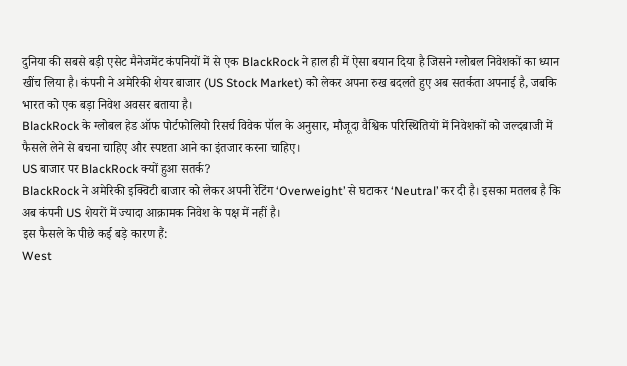दुनिया की सबसे बड़ी एसेट मैनेजमेंट कंपनियों में से एक BlackRock ने हाल ही में ऐसा बयान दिया है जिसने ग्लोबल निवेशकों का ध्यान खींच लिया है। कंपनी ने अमेरिकी शेयर बाजार (US Stock Market) को लेकर अपना रुख बदलते हुए अब सतर्कता अपनाई है, जबकि भारत को एक बड़ा निवेश अवसर बताया है।
BlackRock के ग्लोबल हेड ऑफ पोर्टफोलियो रिसर्च विवेक पॉल के अनुसार, मौजूदा वैश्विक परिस्थितियों में निवेशकों को जल्दबाजी में फैसले लेने से बचना चाहिए और स्पष्टता आने का इंतजार करना चाहिए।
US बाजार पर BlackRock क्यों हुआ सतर्क?
BlackRock ने अमेरिकी इक्विटी बाजार को लेकर अपनी रेटिंग ‘Overweight’ से घटाकर ‘Neutral’ कर दी है। इसका मतलब है कि अब कंपनी US शेयरों में ज्यादा आक्रामक निवेश के पक्ष में नहीं है।
इस फैसले के पीछे कई बड़े कारण हैं:
West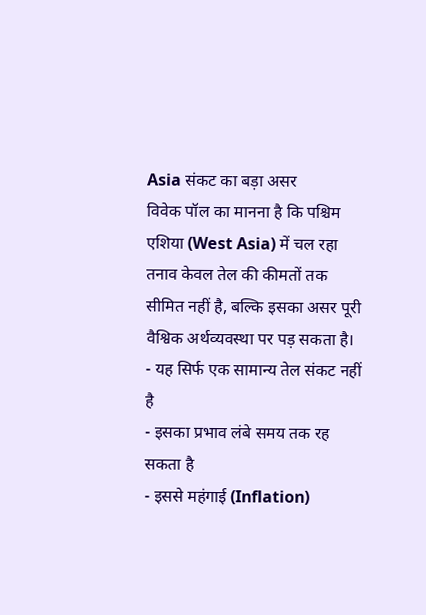Asia संकट का बड़ा असर
विवेक पॉल का मानना है कि पश्चिम एशिया (West Asia) में चल रहा तनाव केवल तेल की कीमतों तक सीमित नहीं है, बल्कि इसका असर पूरी वैश्विक अर्थव्यवस्था पर पड़ सकता है।
- यह सिर्फ एक सामान्य तेल संकट नहीं है
- इसका प्रभाव लंबे समय तक रह सकता है
- इससे महंगाई (Inflation)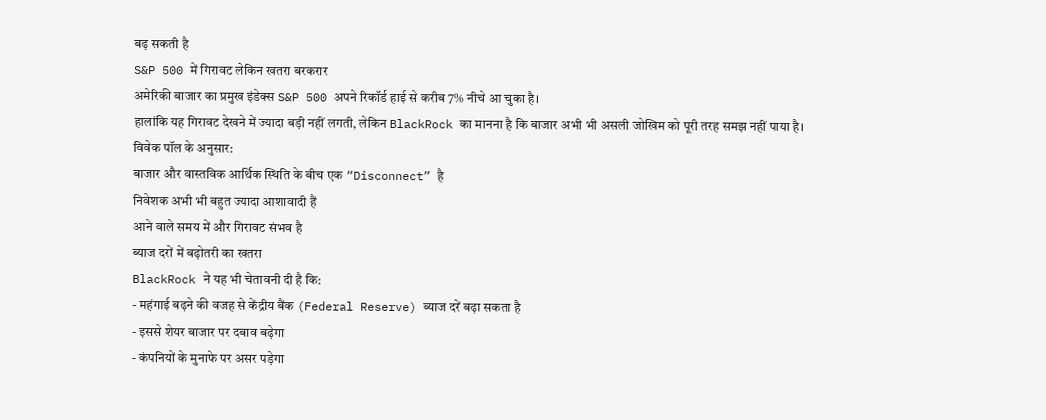बढ़ सकती है
S&P 500 में गिरावट लेकिन खतरा बरकरार
अमेरिकी बाजार का प्रमुख इंडेक्स S&P 500 अपने रिकॉर्ड हाई से करीब 7% नीचे आ चुका है।
हालांकि यह गिरावट देखने में ज्यादा बड़ी नहीं लगती, लेकिन BlackRock का मानना है कि बाजार अभी भी असली जोखिम को पूरी तरह समझ नहीं पाया है।
विवेक पॉल के अनुसार:
बाजार और वास्तविक आर्थिक स्थिति के बीच एक “Disconnect” है
निवेशक अभी भी बहुत ज्यादा आशावादी हैं
आने वाले समय में और गिरावट संभव है
ब्याज दरों में बढ़ोतरी का खतरा
BlackRock ने यह भी चेतावनी दी है कि:
- महंगाई बढ़ने की वजह से केंद्रीय बैंक (Federal Reserve) ब्याज दरें बढ़ा सकता है
- इससे शेयर बाजार पर दबाव बढ़ेगा
- कंपनियों के मुनाफे पर असर पड़ेगा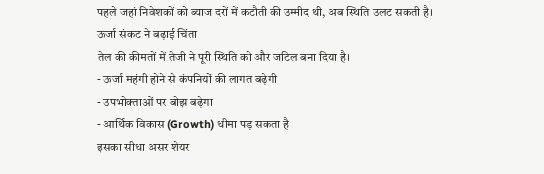पहले जहां निवेशकों को ब्याज दरों में कटौती की उम्मीद थी, अब स्थिति उलट सकती है।
ऊर्जा संकट ने बढ़ाई चिंता
तेल की कीमतों में तेजी ने पूरी स्थिति को और जटिल बना दिया है।
- ऊर्जा महंगी होने से कंपनियों की लागत बढ़ेगी
- उपभोक्ताओं पर बोझ बढ़ेगा
- आर्थिक विकास (Growth) धीमा पड़ सकता है
इसका सीधा असर शेयर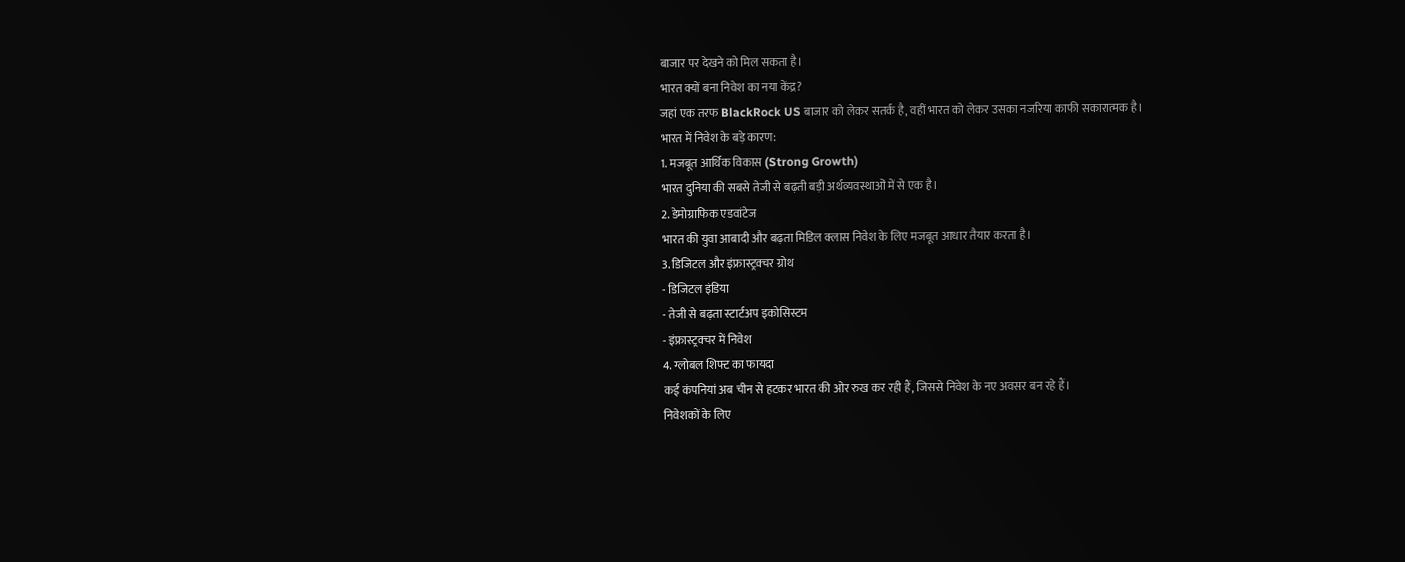बाजार पर देखने को मिल सकता है।
भारत क्यों बना निवेश का नया केंद्र?
जहां एक तरफ BlackRock US बाजार को लेकर सतर्क है, वहीं भारत को लेकर उसका नजरिया काफी सकारात्मक है।
भारत में निवेश के बड़े कारण:
1. मजबूत आर्थिक विकास (Strong Growth)
भारत दुनिया की सबसे तेजी से बढ़ती बड़ी अर्थव्यवस्थाओं में से एक है।
2. डेमोग्राफिक एडवांटेज
भारत की युवा आबादी और बढ़ता मिडिल क्लास निवेश के लिए मजबूत आधार तैयार करता है।
3. डिजिटल और इंफ्रास्ट्रक्चर ग्रोथ
- डिजिटल इंडिया
- तेजी से बढ़ता स्टार्टअप इकोसिस्टम
- इंफ्रास्ट्रक्चर में निवेश
4. ग्लोबल शिफ्ट का फायदा
कई कंपनियां अब चीन से हटकर भारत की ओर रुख कर रही हैं, जिससे निवेश के नए अवसर बन रहे हैं।
निवेशकों के लिए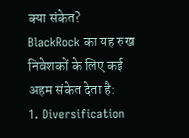क्या संकेत?
BlackRock का यह रुख निवेशकों के लिए कई अहम संकेत देता है:
1. Diversification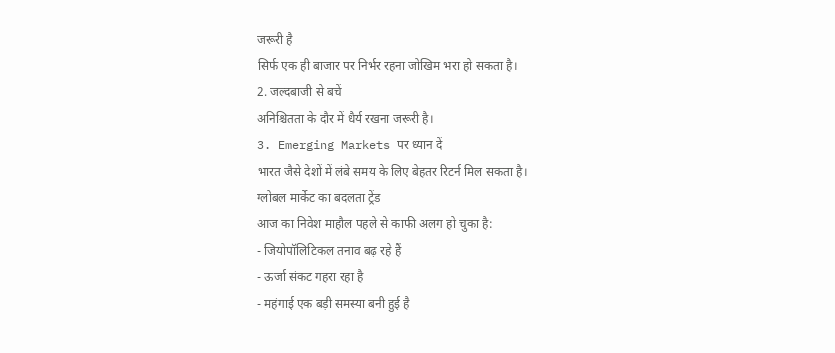जरूरी है
सिर्फ एक ही बाजार पर निर्भर रहना जोखिम भरा हो सकता है।
2. जल्दबाजी से बचें
अनिश्चितता के दौर में धैर्य रखना जरूरी है।
3. Emerging Markets पर ध्यान दें
भारत जैसे देशों में लंबे समय के लिए बेहतर रिटर्न मिल सकता है।
ग्लोबल मार्केट का बदलता ट्रेंड
आज का निवेश माहौल पहले से काफी अलग हो चुका है:
- जियोपॉलिटिकल तनाव बढ़ रहे हैं
- ऊर्जा संकट गहरा रहा है
- महंगाई एक बड़ी समस्या बनी हुई है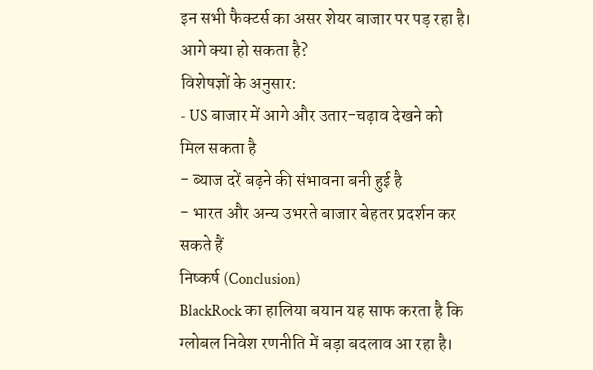इन सभी फैक्टर्स का असर शेयर बाजार पर पड़ रहा है।
आगे क्या हो सकता है?
विशेषज्ञों के अनुसार:
- US बाजार में आगे और उतार-चढ़ाव देखने को मिल सकता है
- ब्याज दरें बढ़ने की संभावना बनी हुई है
- भारत और अन्य उभरते बाजार बेहतर प्रदर्शन कर सकते हैं
निष्कर्ष (Conclusion)
BlackRock का हालिया बयान यह साफ करता है कि ग्लोबल निवेश रणनीति में बड़ा बदलाव आ रहा है।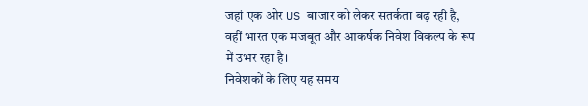जहां एक ओर US बाजार को लेकर सतर्कता बढ़ रही है, वहीं भारत एक मजबूत और आकर्षक निवेश विकल्प के रूप में उभर रहा है।
निवेशकों के लिए यह समय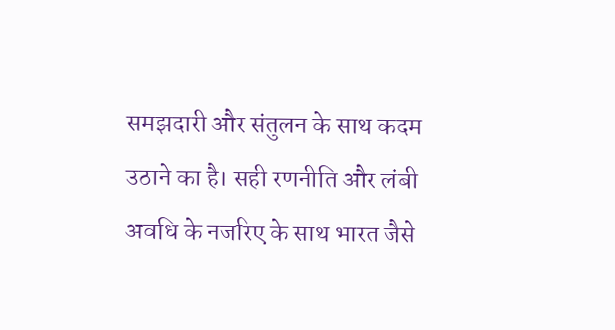समझदारी और संतुलन के साथ कदम उठाने का है। सही रणनीति और लंबी अवधि के नजरिए के साथ भारत जैसे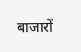बाजारों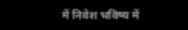में निवेश भविष्य में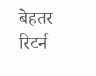बेहतर रिटर्न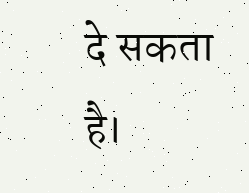दे सकता है।